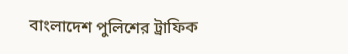বাংলাদেশ পুলিশের ট্রাফিক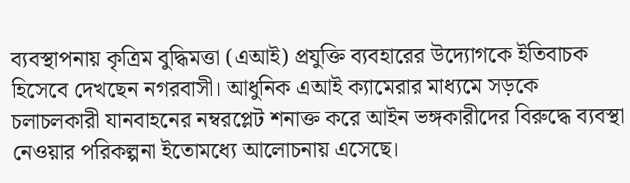ব্যবস্থাপনায় কৃত্রিম বুদ্ধিমত্তা (এআই) প্রযুক্তি ব্যবহারের উদ্যোগকে ইতিবাচক হিসেবে দেখছেন নগরবাসী। আধুনিক এআই ক্যামেরার মাধ্যমে সড়কে চলাচলকারী যানবাহনের নম্বরপ্লেট শনাক্ত করে আইন ভঙ্গকারীদের বিরুদ্ধে ব্যবস্থা নেওয়ার পরিকল্পনা ইতোমধ্যে আলোচনায় এসেছে।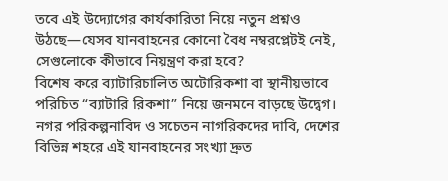তবে এই উদ্যোগের কার্যকারিতা নিয়ে নতুন প্রশ্নও উঠছে—যেসব যানবাহনের কোনো বৈধ নম্বরপ্লেটই নেই, সেগুলোকে কীভাবে নিয়ন্ত্রণ করা হবে?
বিশেষ করে ব্যাটারিচালিত অটোরিকশা বা স্থানীয়ভাবে পরিচিত “ব্যাটারি রিকশা” নিয়ে জনমনে বাড়ছে উদ্বেগ। নগর পরিকল্পনাবিদ ও সচেতন নাগরিকদের দাবি, দেশের বিভিন্ন শহরে এই যানবাহনের সংখ্যা দ্রুত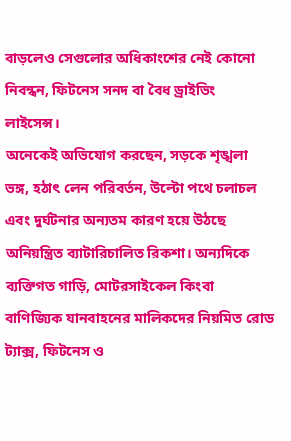বাড়লেও সেগুলোর অধিকাংশের নেই কোনো নিবন্ধন, ফিটনেস সনদ বা বৈধ ড্রাইভিং লাইসেন্স।
অনেকেই অভিযোগ করছেন, সড়কে শৃঙ্খলা ভঙ্গ, হঠাৎ লেন পরিবর্তন, উল্টো পথে চলাচল এবং দুর্ঘটনার অন্যতম কারণ হয়ে উঠছে অনিয়ন্ত্রিত ব্যাটারিচালিত রিকশা। অন্যদিকে ব্যক্তিগত গাড়ি, মোটরসাইকেল কিংবা বাণিজ্যিক যানবাহনের মালিকদের নিয়মিত রোড ট্যাক্স, ফিটনেস ও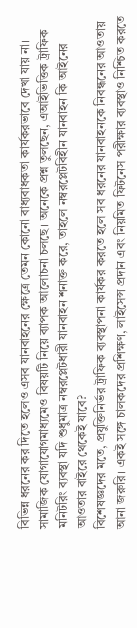বিভিন্ন ধরনের কর দিতে হলেও এসব যানবাহনের ক্ষেত্রে তেমন কোনো বাধ্যবাধকতা কার্যকরভাবে দেখা যায় না।
সামাজিক যোগাযোগমাধ্যমেও বিষয়টি নিয়ে ব্যাপক আলোচনা চলছে। অনেকে প্রশ্ন তুলছেন, এআইভিত্তিক ট্রাফিক মনিটরিং ব্যবস্থা যদি শুধুমাত্র নম্বরপ্লেটধারী যানবাহন শনাক্ত করে, তাহলে নম্বরপ্লেটবিহীন যানবাহন কি আইনের আওতার বাইরে থেকেই যাবে?
বিশেষজ্ঞদের মতে, প্রযুক্তিনির্ভর ট্রাফিক ব্যবস্থাপনা কার্যকর করতে হলে সব ধরনের যানবাহনকে নিবন্ধনের আওতায় আনা জরুরি। একই সঙ্গে চালকদের প্রশিক্ষণ, লাইসেন্স প্রদান এবং নিয়মিত ফিটনেস পরীক্ষার ব্যবস্থাও নিশ্চিত করতে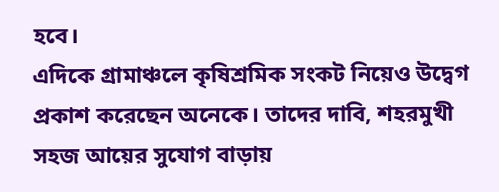হবে।
এদিকে গ্রামাঞ্চলে কৃষিশ্রমিক সংকট নিয়েও উদ্বেগ প্রকাশ করেছেন অনেকে। তাদের দাবি, শহরমুখী সহজ আয়ের সুযোগ বাড়ায়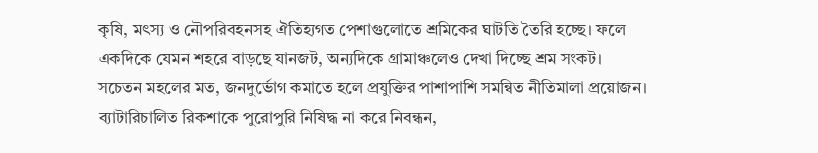কৃষি, মৎস্য ও নৌপরিবহনসহ ঐতিহ্যগত পেশাগুলোতে শ্রমিকের ঘাটতি তৈরি হচ্ছে। ফলে একদিকে যেমন শহরে বাড়ছে যানজট, অন্যদিকে গ্রামাঞ্চলেও দেখা দিচ্ছে শ্রম সংকট।
সচেতন মহলের মত, জনদুর্ভোগ কমাতে হলে প্রযুক্তির পাশাপাশি সমন্বিত নীতিমালা প্রয়োজন। ব্যাটারিচালিত রিকশাকে পুরোপুরি নিষিদ্ধ না করে নিবন্ধন,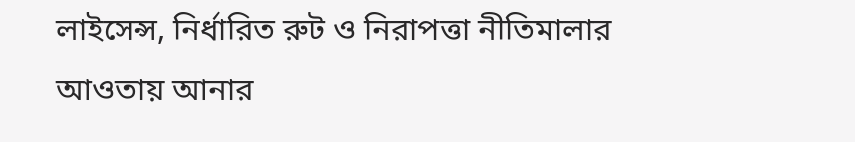লাইসেন্স, নির্ধারিত রুট ও নিরাপত্তা নীতিমালার আওতায় আনার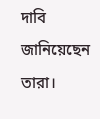দাবি জানিয়েছেন তারা।